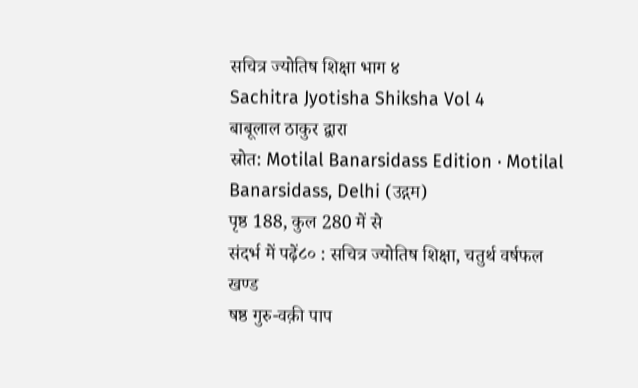सचित्र ज्योतिष शिक्षा भाग ४
Sachitra Jyotisha Shiksha Vol 4
बाबूलाल ठाकुर द्वारा
स्रोत: Motilal Banarsidass Edition · Motilal Banarsidass, Delhi (उद्गम)
पृष्ठ 188, कुल 280 में से
संदर्भ में पढ़ें८० : सचित्र ज्योतिष शिक्षा, चतुर्थ वर्षफल खण्ड
षष्ठ गुरु-वक़ी पाप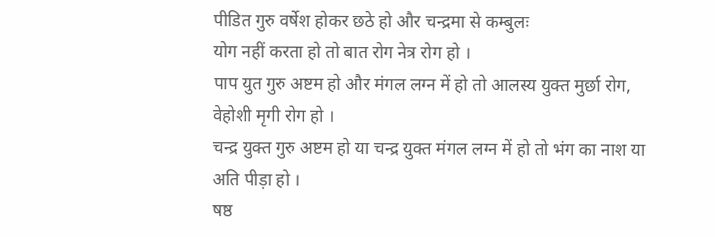पीडित गुरु वर्षेश होकर छठे हो और चन्द्रमा से कम्बुलः
योग नहीं करता हो तो बात रोग नेत्र रोग हो ।
पाप युत गुरु अष्टम हो और मंगल लग्न में हो तो आलस्य युक्त मुर्छा रोग,
वेहोशी मृगी रोग हो ।
चन्द्र युक्त गुरु अष्टम हो या चन्द्र युक्त मंगल लग्न में हो तो भंग का नाश या
अति पीड़ा हो ।
षष्ठ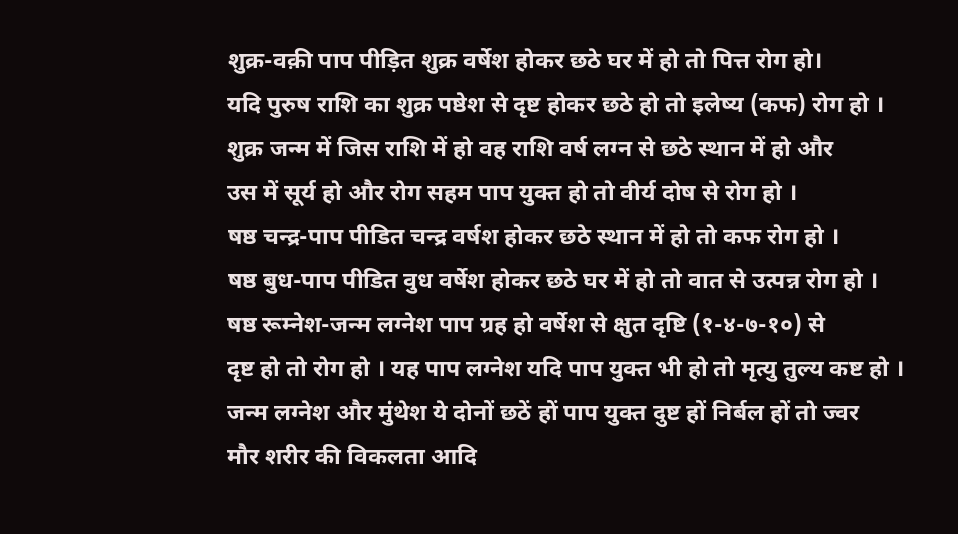शुक्र-वक़ी पाप पीड़ित शुक्र वर्षेश होकर छठे घर में हो तो पित्त रोग हो।
यदि पुरुष राशि का शुक्र पष्ठेश से दृष्ट होकर छठे हो तो इलेष्य (कफ) रोग हो ।
शुक्र जन्म में जिस राशि में हो वह राशि वर्ष लग्न से छठे स्थान में हो और
उस में सूर्य हो और रोग सहम पाप युक्त हो तो वीर्य दोष से रोग हो ।
षष्ठ चन्द्र-पाप पीडित चन्द्र वर्षश होकर छठे स्थान में हो तो कफ रोग हो ।
षष्ठ बुध-पाप पीडित वुध वर्षेश होकर छठे घर में हो तो वात से उत्पन्न रोग हो ।
षष्ठ रूम्नेश-जन्म लग्नेश पाप ग्रह हो वर्षेश से क्षुत दृष्टि (१-४-७-१०) से
दृष्ट हो तो रोग हो । यह पाप लग्नेश यदि पाप युक्त भी हो तो मृत्यु तुल्य कष्ट हो ।
जन्म लग्नेश और मुंथेश ये दोनों छठें हों पाप युक्त दुष्ट हों निर्बल हों तो ज्वर
मौर शरीर की विकलता आदि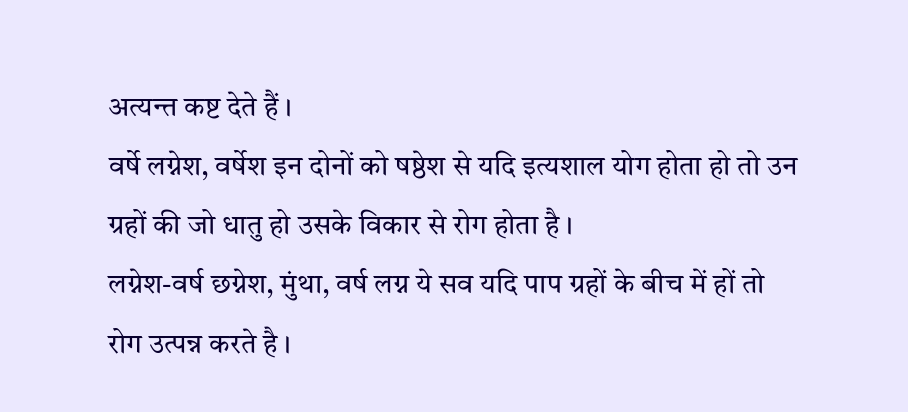अत्यन्त कष्ट देते हैं ।
वर्षे लग्नेश, वर्षेश इन दोनों को षष्ठेश से यदि इत्यशाल योग होता हो तो उन
ग्रहों की जो धातु हो उसके विकार से रोग होता है ।
लग्नेश-वर्ष छग्नेश, मुंथा, वर्ष लग्न ये सव यदि पाप ग्रहों के बीच में हों तो
रोग उत्पन्न करते है ।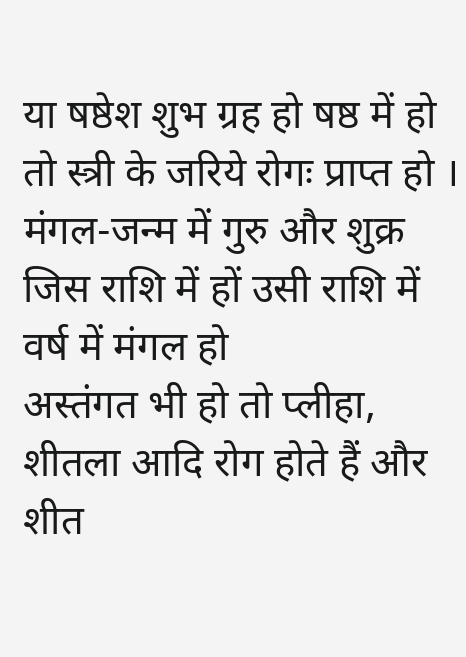या षष्ठेश शुभ ग्रह हो षष्ठ में हो तो स्त्री के जरिये रोगः प्राप्त हो ।
मंगल-जन्म में गुरु और शुक्र जिस राशि में हों उसी राशि में वर्ष में मंगल हो
अस्तंगत भी हो तो प्लीहा, शीतला आदि रोग होते हैं और शीत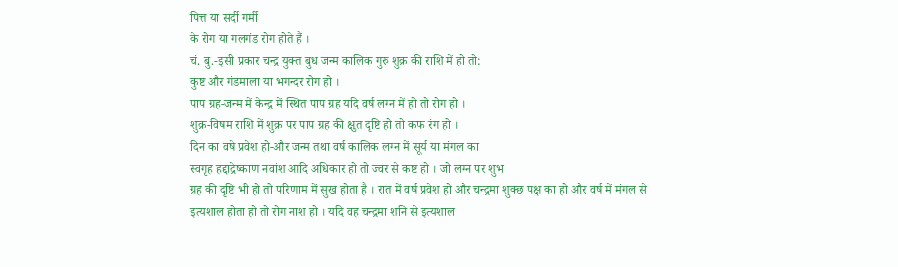पित्त या सर्दी गर्मी
के रोग या गलगंड रोग होते हैं ।
चं. बु.-इसी प्रकार चन्द्र युक्त बुध जन्म कालिक गुरु शुक्र की राशि में हो तो:
कुष्ट और गंडमाला या भगन्दर रोग हो ।
पाप ग्रह-जन्म में केन्द्र में स्थित पाप ग्रह यदि वर्ष लग्न में हो तो रोग हो ।
शुक्र-विषम राशि में शुक्र पर पाप ग्रह की क्षुत दृष्टि हो तो कफ रंग हो ।
दिन का वषे प्रवेश हो-और जन्म तथा वर्ष कालिक लग्न में सूर्य या मंगल का
स्वगृह हद्दाद्रेष्काण नवांश आदि अधिकार हो तो ज्वर से कष्ट हो । जो लग्न पर शुभ
ग्रह की दृष्टि भी हो तो परिणाम में सुख होता है । रात में वर्ष प्रवेश हो और चन्द्रमा शुक्छ पक्ष का हो और वर्ष में मंगल से
इत्यशाल होता हो तो रोग नाश हो । यदि वह चन्द्रमा शनि से इत्यशाल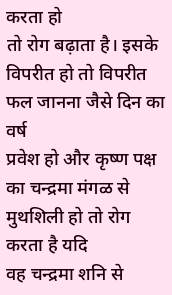करता हो
तो रोग बढ़ाता है। इसके विपरीत हो तो विपरीत फल जानना जैसे दिन का वर्ष
प्रवेश हो और कृष्ण पक्ष का चन्द्रमा मंगळ से मुथशिली हो तो रोग करता है यदि
वह चन्द्रमा शनि से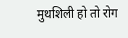मुथशिली हो तो रोग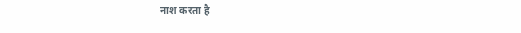नाश करता है